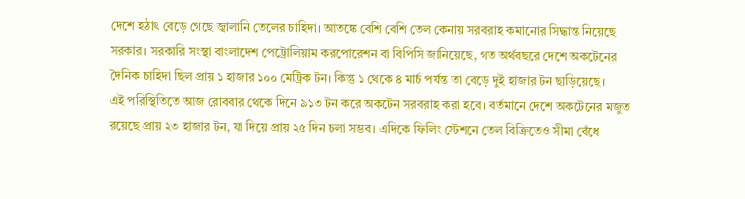দেশে হঠাৎ বেড়ে গেছে জ্বালানি তেলের চাহিদা। আতঙ্কে বেশি বেশি তেল কেনায় সরবরাহ কমানোর সিদ্ধান্ত নিয়েছে সরকার। সরকারি সংস্থা বাংলাদেশ পেট্রোলিয়াম করপোরেশন বা বিপিসি জানিয়েছে, গত অর্থবছরে দেশে অকটেনের দৈনিক চাহিদা ছিল প্রায় ১ হাজার ১০০ মেট্রিক টন। কিন্তু ১ থেকে ৪ মার্চ পর্যন্ত তা বেড়ে দুই হাজার টন ছাড়িয়েছে।
এই পরিস্থিতিতে আজ রোববার থেকে দিনে ৯১৩ টন করে অকটেন সরবরাহ করা হবে। বর্তমানে দেশে অকটেনের মজুত রয়েছে প্রায় ২৩ হাজার টন, যা দিয়ে প্রায় ২৫ দিন চলা সম্ভব। এদিকে ফিলিং স্টেশনে তেল বিক্রিতেও সীমা বেঁধে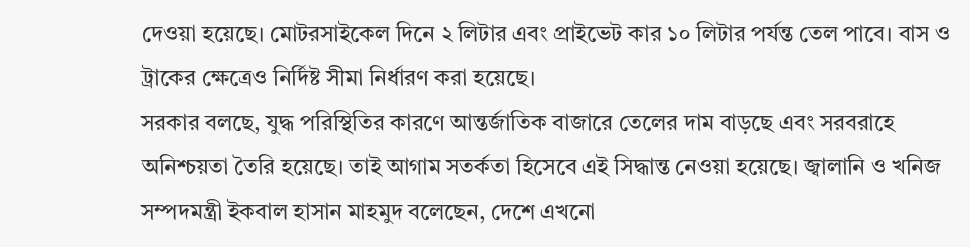দেওয়া হয়েছে। মোটরসাইকেল দিনে ২ লিটার এবং প্রাইভেট কার ১০ লিটার পর্যন্ত তেল পাবে। বাস ও ট্রাকের ক্ষেত্রেও নির্দিষ্ট সীমা নির্ধারণ করা হয়েছে।
সরকার বলছে, যুদ্ধ পরিস্থিতির কারণে আন্তর্জাতিক বাজারে তেলের দাম বাড়ছে এবং সরবরাহে অনিশ্চয়তা তৈরি হয়েছে। তাই আগাম সতর্কতা হিসেবে এই সিদ্ধান্ত নেওয়া হয়েছে। জ্বালানি ও খনিজ সম্পদমন্ত্রী ইকবাল হাসান মাহমুদ বলেছেন, দেশে এখনো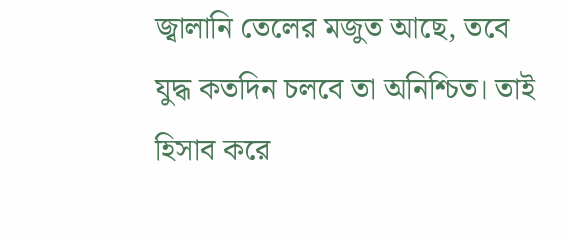জ্বালানি তেলের মজুত আছে, তবে যুদ্ধ কতদিন চলবে তা অনিশ্চিত। তাই হিসাব করে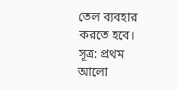তেল ব্যবহার করতে হবে। সূত্র: প্রথম আলো